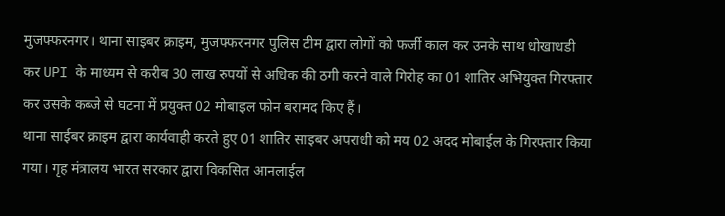मुजफ्फरनगर। थाना साइबर क्राइम, मुजफ्फरनगर पुलिस टीम द्वारा लोगों को फर्जी काल कर उनके साथ धोखाधडी कर UPI के माध्यम से करीब 30 लाख रुपयों से अधिक की ठगी करने वाले गिरोह का 01 शातिर अभियुक्त गिरफ्तार कर उसके कब्जे से घटना में प्रयुक्त 02 मोबाइल फोन बरामद किए हैं।
थाना साईबर क्राइम द्वारा कार्यवाही करते हुए 01 शातिर साइबर अपराधी को मय 02 अदद मोबाईल के गिरफ्तार किया गया। गृह मंत्रालय भारत सरकार द्वारा विकसित आनलाईल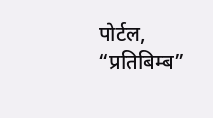पोर्टल, “प्रतिबिम्ब”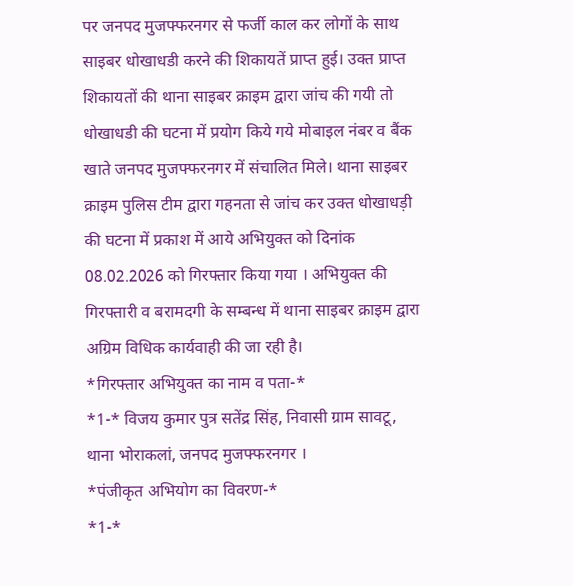पर जनपद मुजफ्फरनगर से फर्जी काल कर लोगों के साथ साइबर धोखाधडी करने की शिकायतें प्राप्त हुई। उक्त प्राप्त शिकायतों की थाना साइबर क्राइम द्वारा जांच की गयी तो धोखाधडी की घटना में प्रयोग किये गये मोबाइल नंबर व बैंक खाते जनपद मुजफ्फरनगर में संचालित मिले। थाना साइबर क्राइम पुलिस टीम द्वारा गहनता से जांच कर उक्त धोखाधड़ी की घटना में प्रकाश में आये अभियुक्त को दिनांक 08.02.2026 को गिरफ्तार किया गया । अभियुक्त की गिरफ्तारी व बरामदगी के सम्बन्ध में थाना साइबर क्राइम द्वारा अग्रिम विधिक कार्यवाही की जा रही है।
*गिरफ्तार अभियुक्त का नाम व पता-*
*1-* विजय कुमार पुत्र सतेंद्र सिंह, निवासी ग्राम सावटू, थाना भोराकलां, जनपद मुजफ्फरनगर ।
*पंजीकृत अभियोग का विवरण-*
*1-*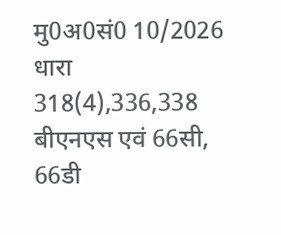मु0अ0सं0 10/2026 धारा 318(4),336,338 बीएनएस एवं 66सी, 66डी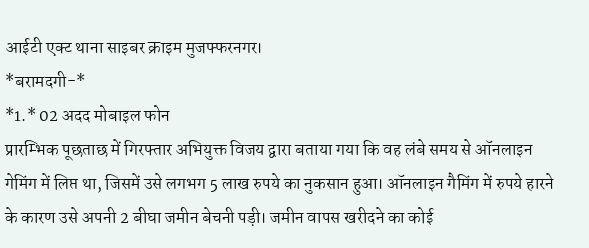आईटी एक्ट थाना साइबर क्राइम मुजफ्फरनगर।
*बरामदगी-*
*1.* 02 अदद मोबाइल फोन
प्रारम्भिक पूछताछ में गिरफ्तार अभियुक्त विजय द्वारा बताया गया कि वह लंबे समय से ऑनलाइन गेमिंग में लिप्त था, जिसमें उसे लगभग 5 लाख रुपये का नुकसान हुआ। ऑनलाइन गैमिंग में रुपये हारने के कारण उसे अपनी 2 बीघा जमीन बेचनी पड़ी। जमीन वापस खरीदने का कोई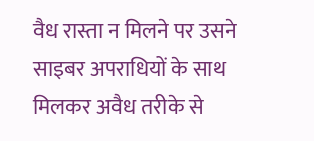वैध रास्ता न मिलने पर उसने साइबर अपराधियों के साथ मिलकर अवैध तरीके से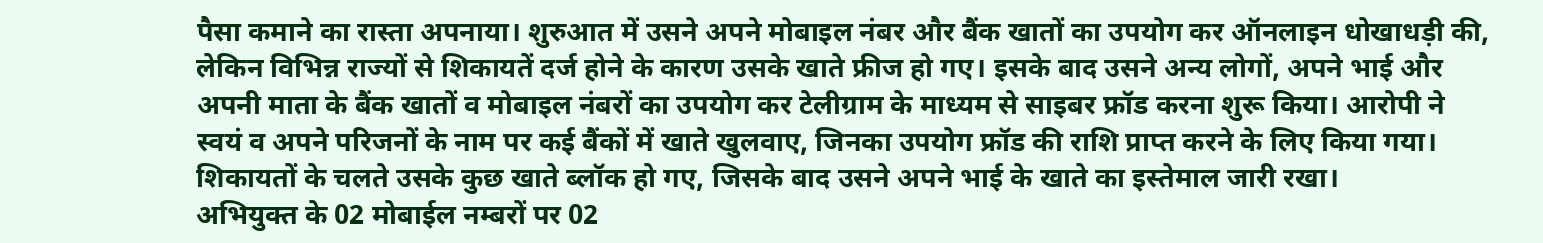पैसा कमाने का रास्ता अपनाया। शुरुआत में उसने अपने मोबाइल नंबर और बैंक खातों का उपयोग कर ऑनलाइन धोखाधड़ी की, लेकिन विभिन्न राज्यों से शिकायतें दर्ज होने के कारण उसके खाते फ्रीज हो गए। इसके बाद उसने अन्य लोगों, अपने भाई और अपनी माता के बैंक खातों व मोबाइल नंबरों का उपयोग कर टेलीग्राम के माध्यम से साइबर फ्रॉड करना शुरू किया। आरोपी ने स्वयं व अपने परिजनों के नाम पर कई बैंकों में खाते खुलवाए, जिनका उपयोग फ्रॉड की राशि प्राप्त करने के लिए किया गया। शिकायतों के चलते उसके कुछ खाते ब्लॉक हो गए, जिसके बाद उसने अपने भाई के खाते का इस्तेमाल जारी रखा।
अभियुक्त के 02 मोबाईल नम्बरों पर 02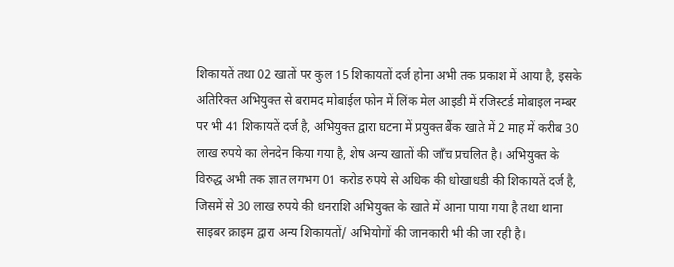शिकायतें तथा 02 खातों पर कुल 15 शिकायतों दर्ज होना अभी तक प्रकाश में आया है, इसके अतिरिक्त अभियुक्त से बरामद मोबाईल फोन में लिंक मेल आइडी में रजिस्टर्ड मोबाइल नम्बर पर भी 41 शिकायतें दर्ज है, अभियुक्त द्वारा घटना में प्रयुक्त बैंक खाते में 2 माह में करीब 30 लाख रुपये का लेनदेन किया गया है, शेष अन्य खातों की जाँच प्रचलित है। अभियुक्त के विरुद्ध अभी तक ज्ञात लगभग 01 करोड रुपये से अधिक की धोखाधडी की शिकायतें दर्ज है, जिसमें से 30 लाख रुपये की धनराशि अभियुक्त के खाते में आना पाया गया है तथा थाना साइबर क्राइम द्वारा अन्य शिकायतों/ अभियोगों की जानकारी भी की जा रही है।